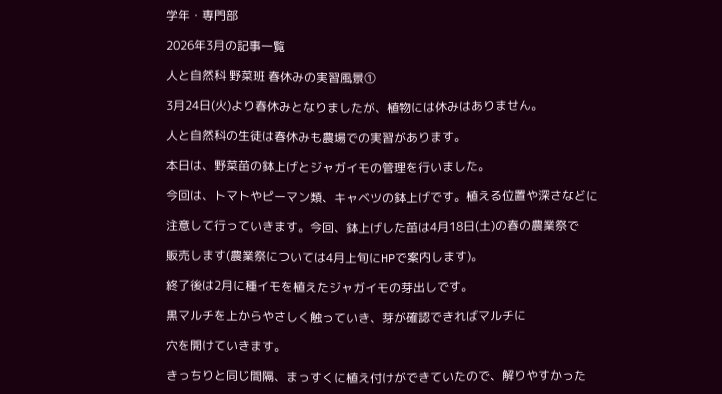学年・専門部

2026年3月の記事一覧

人と自然科 野菜班 春休みの実習風景①

3月24日(火)より春休みとなりましたが、植物には休みはありません。

人と自然科の生徒は春休みも農場での実習があります。

本日は、野菜苗の鉢上げとジャガイモの管理を行いました。

今回は、トマトやピーマン類、キャベツの鉢上げです。植える位置や深さなどに

注意して行っていきます。今回、鉢上げした苗は4月18日(土)の春の農業祭で

販売します(農業祭については4月上旬にHPで案内します)。

終了後は2月に種イモを植えたジャガイモの芽出しです。

黒マルチを上からやさしく触っていき、芽が確認できればマルチに

穴を開けていきます。

きっちりと同じ間隔、まっすくに植え付けができていたので、解りやすかった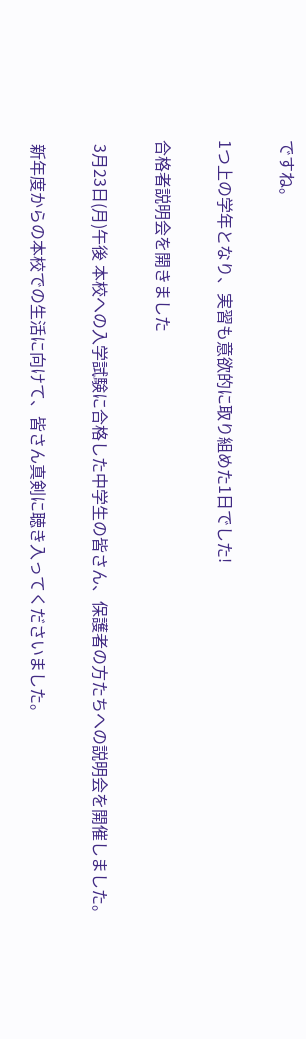ですね。

1つ上の学年となり、実習も意欲的に取り組めた1日でした!

合格者説明会を開きました

 3月23日(月)午後 本校への入学試験に合格した中学生の皆さん、保護者の方たちへの説明会を開催しました。

 新年度からの本校での生活に向けて、皆さん真剣に聴き入ってくださいました。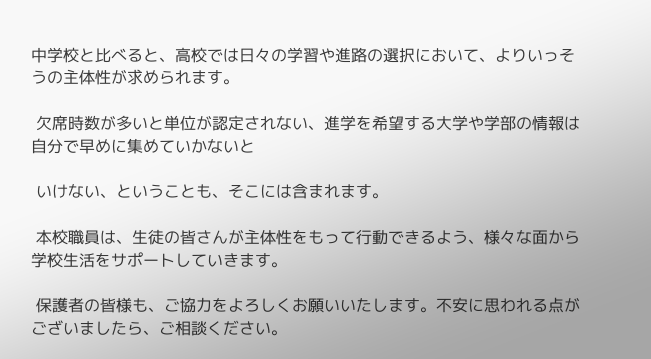中学校と比べると、高校では日々の学習や進路の選択において、よりいっそうの主体性が求められます。

 欠席時数が多いと単位が認定されない、進学を希望する大学や学部の情報は自分で早めに集めていかないと

 いけない、ということも、そこには含まれます。

 本校職員は、生徒の皆さんが主体性をもって行動できるよう、様々な面から学校生活をサポートしていきます。

 保護者の皆様も、ご協力をよろしくお願いいたします。不安に思われる点がございましたら、ご相談ください。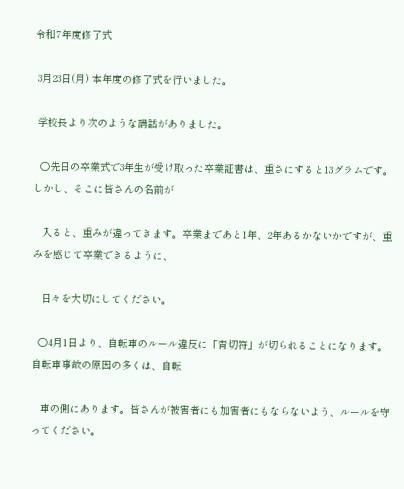令和7年度修了式

 3月23日(月) 本年度の修了式を行いました。

 学校長より次のような講話がありました。

  〇先日の卒業式で3年生が受け取った卒業証書は、重さにすると13グラムです。しかし、そこに皆さんの名前が

   入ると、重みが違ってきます。卒業まであと1年、2年あるかないかですが、重みを感じて卒業できるように、

   日々を大切にしてください。

  〇4月1日より、自転車のルール違反に「青切符」が切られることになります。自転車事故の原因の多くは、自転

   車の側にあります。皆さんが被害者にも加害者にもならないよう、ルールを守ってください。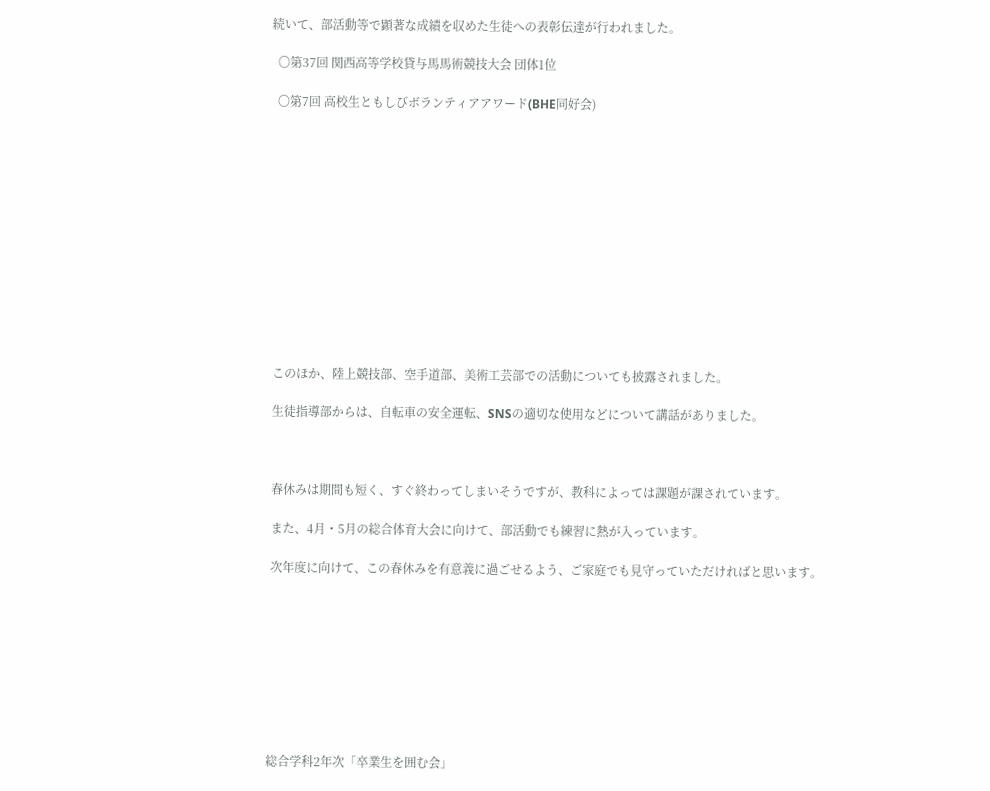続いて、部活動等で顕著な成績を収めた生徒への表彰伝達が行われました。

  〇第37回 関西高等学校貸与馬馬術競技大会 団体1位

  〇第7回 高校生ともしびボランティアアワード(BHE同好会)













 このほか、陸上競技部、空手道部、美術工芸部での活動についても披露されました。

 生徒指導部からは、自転車の安全運転、SNSの適切な使用などについて講話がありました。



 春休みは期間も短く、すぐ終わってしまいそうですが、教科によっては課題が課されています。

 また、4月・5月の総合体育大会に向けて、部活動でも練習に熱が入っています。

 次年度に向けて、この春休みを有意義に過ごせるよう、ご家庭でも見守っていただければと思います。









総合学科2年次「卒業生を囲む会」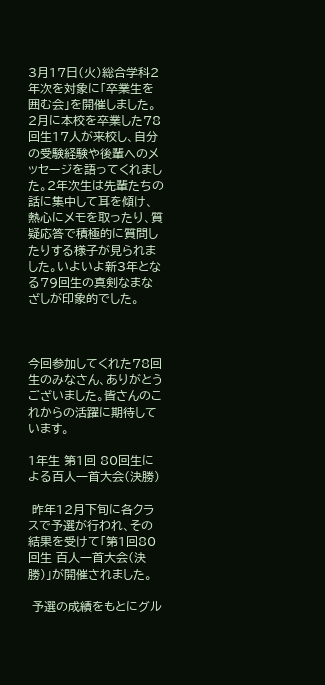3月17日(火)総合学科2年次を対象に「卒業生を囲む会」を開催しました。2月に本校を卒業した78回生17人が来校し、自分の受験経験や後輩へのメッセージを語ってくれました。2年次生は先輩たちの話に集中して耳を傾け、熱心にメモを取ったり、質疑応答で積極的に質問したりする様子が見られました。いよいよ新3年となる79回生の真剣なまなざしが印象的でした。



今回参加してくれた78回生のみなさん、ありがとうございました。皆さんのこれからの活躍に期待しています。

1年生 第1回 80回生による百人一首大会(決勝)

 昨年12月下旬に各クラスで予選が行われ、その結果を受けて「第1回80回生 百人一首大会(決勝)」が開催されました。

 予選の成績をもとにグル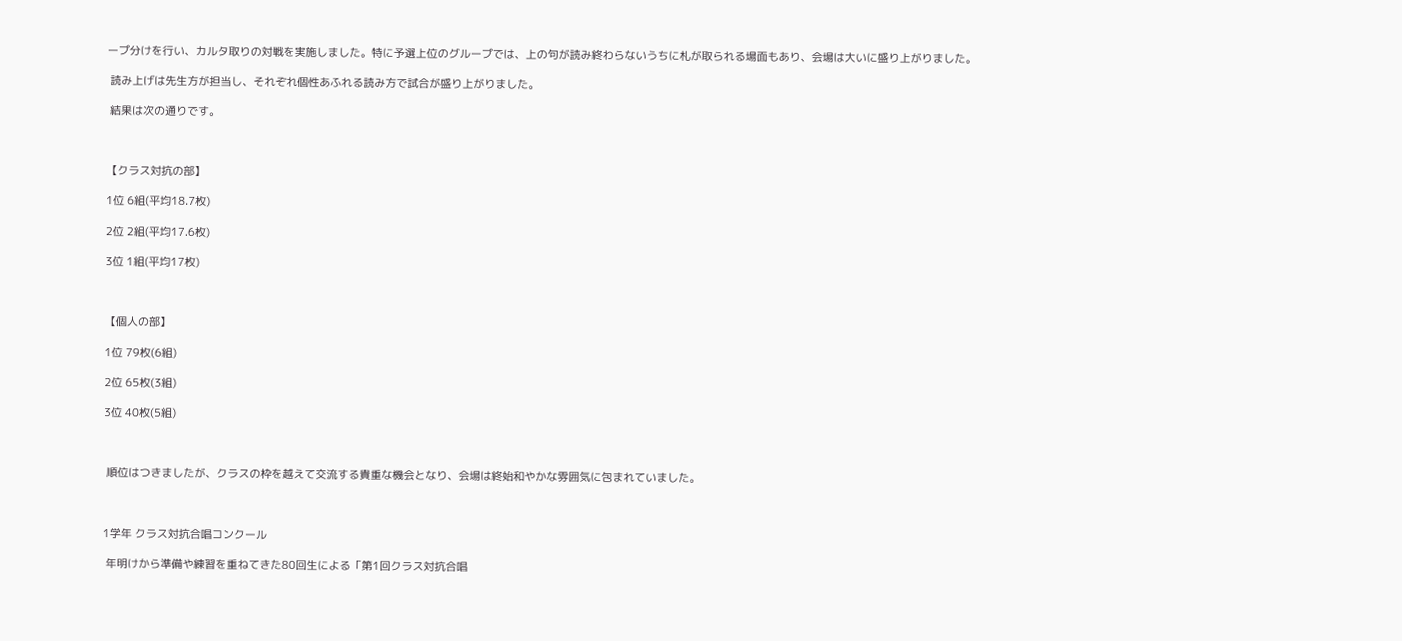ープ分けを行い、カルタ取りの対戦を実施しました。特に予選上位のグループでは、上の句が読み終わらないうちに札が取られる場面もあり、会場は大いに盛り上がりました。

 読み上げは先生方が担当し、それぞれ個性あふれる読み方で試合が盛り上がりました。

 結果は次の通りです。



【クラス対抗の部】

1位 6組(平均18.7枚)

2位 2組(平均17.6枚)

3位 1組(平均17枚)



【個人の部】

1位 79枚(6組)

2位 65枚(3組)

3位 40枚(5組)



 順位はつきましたが、クラスの枠を越えて交流する貴重な機会となり、会場は終始和やかな雰囲気に包まれていました。



1学年 クラス対抗合唱コンクール

 年明けから準備や練習を重ねてきた80回生による「第1回クラス対抗合唱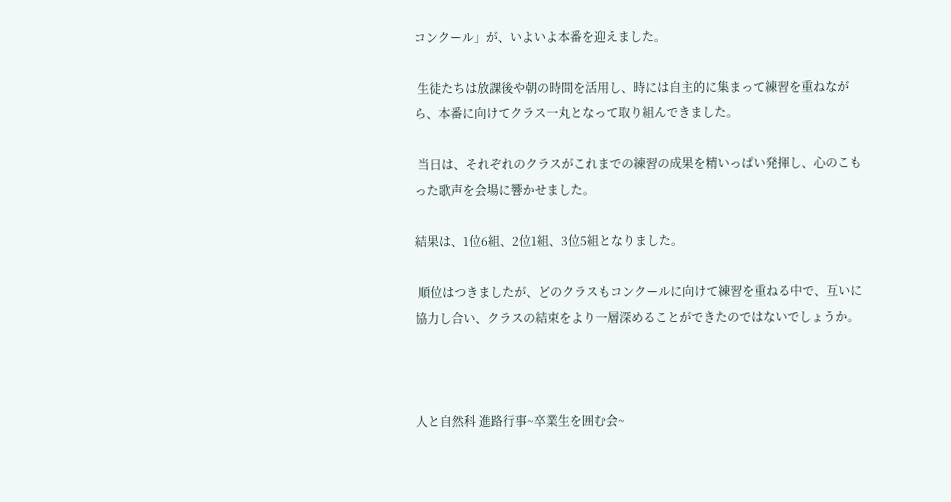コンクール」が、いよいよ本番を迎えました。

 生徒たちは放課後や朝の時間を活用し、時には自主的に集まって練習を重ねながら、本番に向けてクラス一丸となって取り組んできました。

 当日は、それぞれのクラスがこれまでの練習の成果を精いっぱい発揮し、心のこもった歌声を会場に響かせました。

結果は、1位6組、2位1組、3位5組となりました。

 順位はつきましたが、どのクラスもコンクールに向けて練習を重ねる中で、互いに協力し合い、クラスの結束をより一層深めることができたのではないでしょうか。



人と自然科 進路行事~卒業生を囲む会~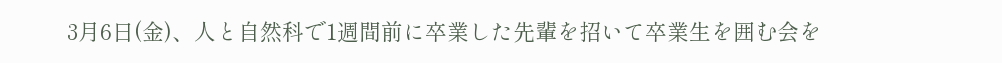3月6日(金)、人と自然科で1週間前に卒業した先輩を招いて卒業生を囲む会を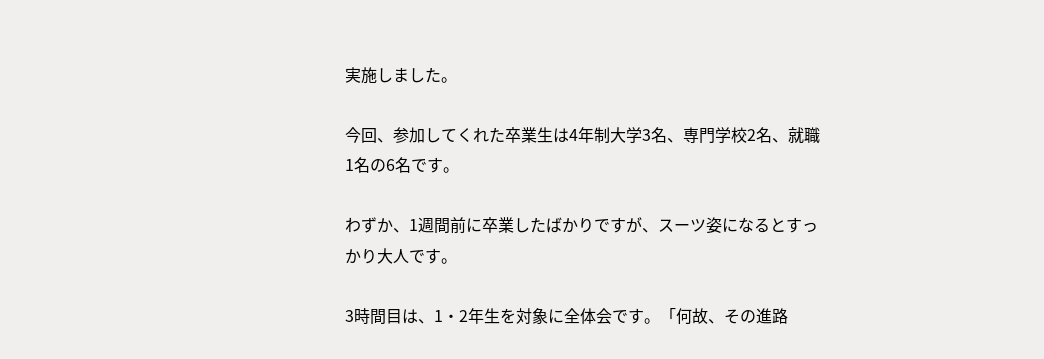実施しました。

今回、参加してくれた卒業生は4年制大学3名、専門学校2名、就職1名の6名です。

わずか、1週間前に卒業したばかりですが、スーツ姿になるとすっかり大人です。

3時間目は、1・2年生を対象に全体会です。「何故、その進路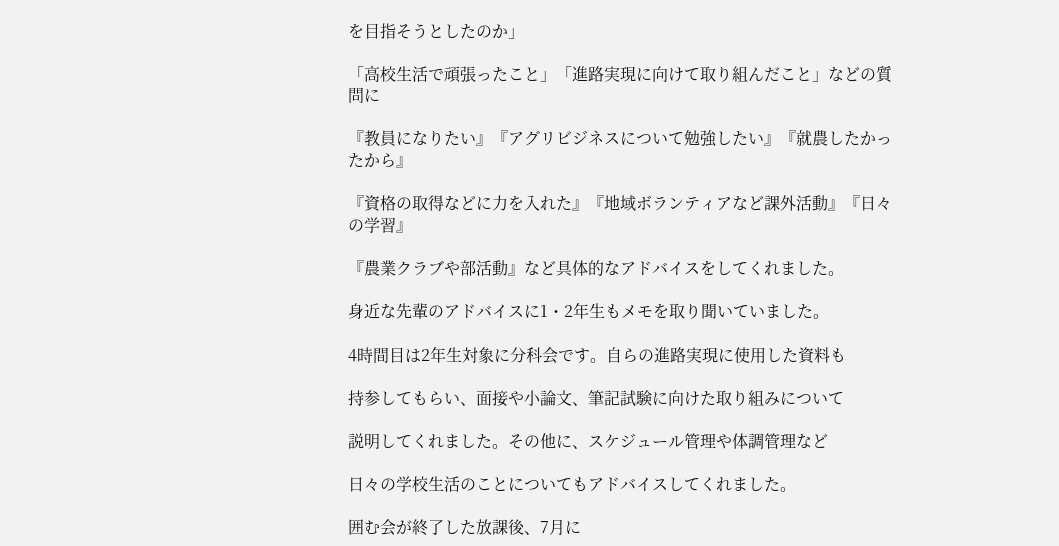を目指そうとしたのか」

「高校生活で頑張ったこと」「進路実現に向けて取り組んだこと」などの質問に

『教員になりたい』『アグリビジネスについて勉強したい』『就農したかったから』

『資格の取得などに力を入れた』『地域ボランティアなど課外活動』『日々の学習』

『農業クラブや部活動』など具体的なアドバイスをしてくれました。

身近な先輩のアドバイスに1・2年生もメモを取り聞いていました。

4時間目は2年生対象に分科会です。自らの進路実現に使用した資料も

持参してもらい、面接や小論文、筆記試験に向けた取り組みについて

説明してくれました。その他に、スケジュール管理や体調管理など

日々の学校生活のことについてもアドバイスしてくれました。

囲む会が終了した放課後、7月に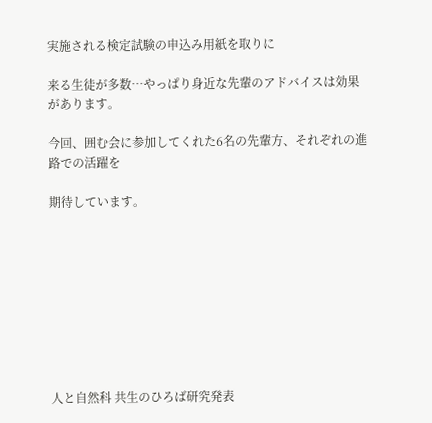実施される検定試験の申込み用紙を取りに

来る生徒が多数…やっぱり身近な先輩のアドバイスは効果があります。

今回、囲む会に参加してくれた6名の先輩方、それぞれの進路での活躍を

期待しています。









人と自然科 共生のひろば研究発表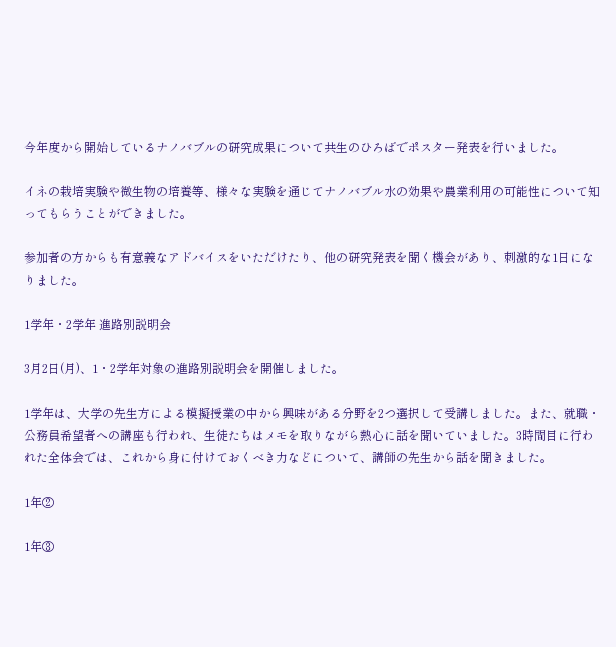今年度から開始しているナノバブルの研究成果について共生のひろばでポスター発表を行いました。

イネの栽培実験や微生物の培養等、様々な実験を通じてナノバブル水の効果や農業利用の可能性について知ってもらうことができました。

参加者の方からも有意義なアドバイスをいただけたり、他の研究発表を聞く機会があり、刺激的な1日になりました。

1学年・2学年 進路別説明会

3月2日(月)、1・2学年対象の進路別説明会を開催しました。

1学年は、大学の先生方による模擬授業の中から興味がある分野を2つ選択して受講しました。また、就職・公務員希望者への講座も行われ、生徒たちはメモを取りながら熱心に話を聞いていました。3時間目に行われた全体会では、これから身に付けておくべき力などについて、講師の先生から話を聞きました。

1年②

1年③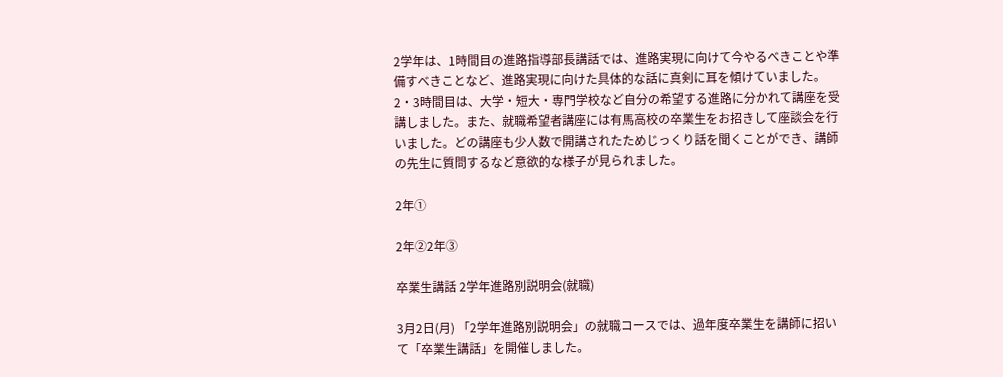2学年は、1時間目の進路指導部長講話では、進路実現に向けて今やるべきことや準備すべきことなど、進路実現に向けた具体的な話に真剣に耳を傾けていました。2・3時間目は、大学・短大・専門学校など自分の希望する進路に分かれて講座を受講しました。また、就職希望者講座には有馬高校の卒業生をお招きして座談会を行いました。どの講座も少人数で開講されたためじっくり話を聞くことができ、講師の先生に質問するなど意欲的な様子が見られました。

2年①

2年②2年③

卒業生講話 2学年進路別説明会(就職)

3月2日(月) 「2学年進路別説明会」の就職コースでは、過年度卒業生を講師に招いて「卒業生講話」を開催しました。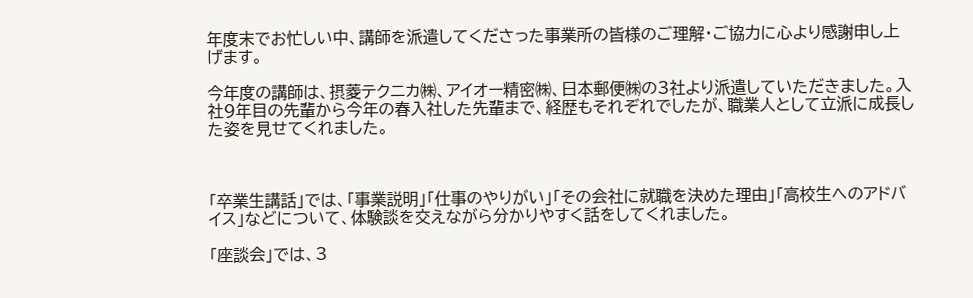年度末でお忙しい中、講師を派遣してくださった事業所の皆様のご理解・ご協力に心より感謝申し上げます。

今年度の講師は、摂菱テクニカ㈱、アイオー精密㈱、日本郵便㈱の3社より派遣していただきました。入社9年目の先輩から今年の春入社した先輩まで、経歴もそれぞれでしたが、職業人として立派に成長した姿を見せてくれました。



「卒業生講話」では、「事業説明」「仕事のやりがい」「その会社に就職を決めた理由」「高校生へのアドバイス」などについて、体験談を交えながら分かりやすく話をしてくれました。

「座談会」では、3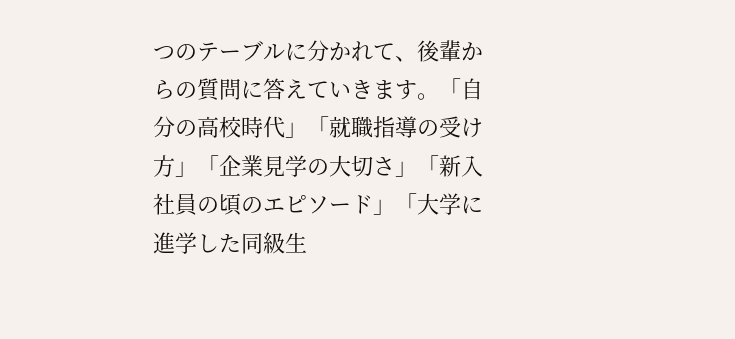つのテーブルに分かれて、後輩からの質問に答えていきます。「自分の高校時代」「就職指導の受け方」「企業見学の大切さ」「新入社員の頃のエピソード」「大学に進学した同級生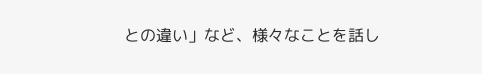との違い」など、様々なことを話し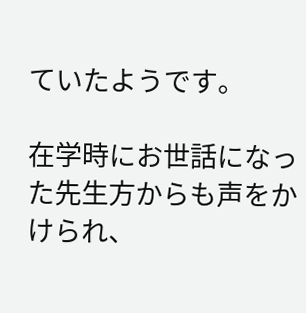ていたようです。

在学時にお世話になった先生方からも声をかけられ、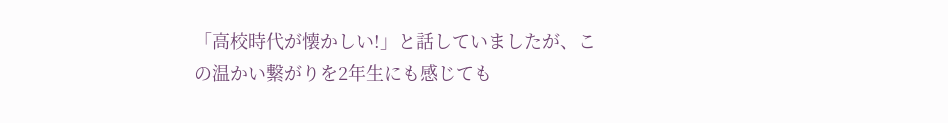「高校時代が懐かしい!」と話していましたが、この温かい繋がりを2年生にも感じても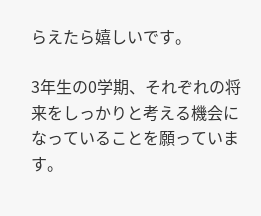らえたら嬉しいです。

3年生の0学期、それぞれの将来をしっかりと考える機会になっていることを願っています。